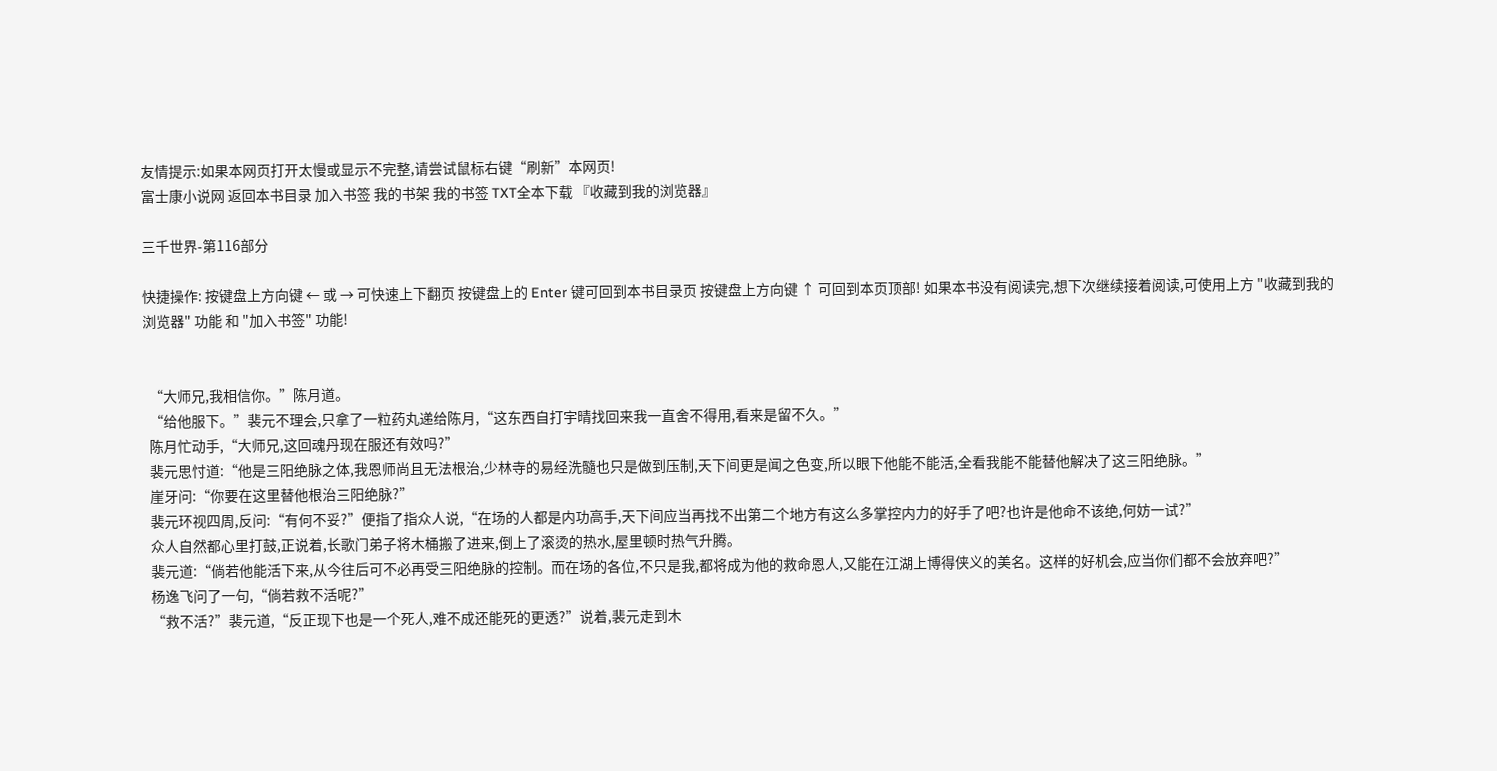友情提示:如果本网页打开太慢或显示不完整,请尝试鼠标右键“刷新”本网页!
富士康小说网 返回本书目录 加入书签 我的书架 我的书签 TXT全本下载 『收藏到我的浏览器』

三千世界-第116部分

快捷操作: 按键盘上方向键 ← 或 → 可快速上下翻页 按键盘上的 Enter 键可回到本书目录页 按键盘上方向键 ↑ 可回到本页顶部! 如果本书没有阅读完,想下次继续接着阅读,可使用上方 "收藏到我的浏览器" 功能 和 "加入书签" 功能!


  “大师兄,我相信你。”陈月道。
  “给他服下。”裴元不理会,只拿了一粒药丸递给陈月,“这东西自打宇晴找回来我一直舍不得用,看来是留不久。”
  陈月忙动手,“大师兄,这回魂丹现在服还有效吗?”
  裴元思忖道:“他是三阳绝脉之体,我恩师尚且无法根治,少林寺的易经洗髓也只是做到压制,天下间更是闻之色变,所以眼下他能不能活,全看我能不能替他解决了这三阳绝脉。”
  崖牙问:“你要在这里替他根治三阳绝脉?”
  裴元环视四周,反问:“有何不妥?”便指了指众人说,“在场的人都是内功高手,天下间应当再找不出第二个地方有这么多掌控内力的好手了吧?也许是他命不该绝,何妨一试?”
  众人自然都心里打鼓,正说着,长歌门弟子将木桶搬了进来,倒上了滚烫的热水,屋里顿时热气升腾。
  裴元道:“倘若他能活下来,从今往后可不必再受三阳绝脉的控制。而在场的各位,不只是我,都将成为他的救命恩人,又能在江湖上博得侠义的美名。这样的好机会,应当你们都不会放弃吧?”
  杨逸飞问了一句,“倘若救不活呢?”
  “救不活?”裴元道,“反正现下也是一个死人,难不成还能死的更透?”说着,裴元走到木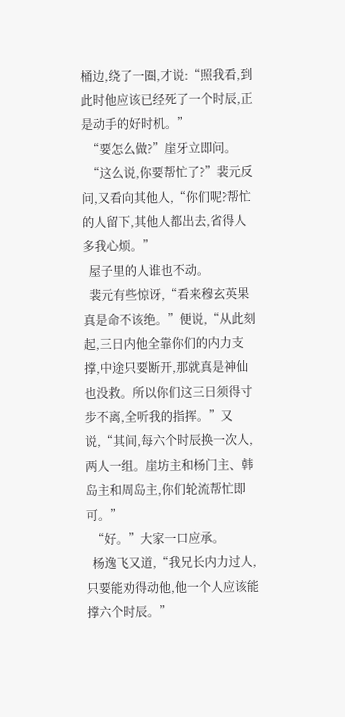桶边,绕了一圈,才说:“照我看,到此时他应该已经死了一个时辰,正是动手的好时机。”
  “要怎么做?”崖牙立即问。
  “这么说,你要帮忙了?”裴元反问,又看向其他人,“你们呢?帮忙的人留下,其他人都出去,省得人多我心烦。”
  屋子里的人谁也不动。
  裴元有些惊讶,“看来穆玄英果真是命不该绝。”便说,“从此刻起,三日内他全靠你们的内力支撑,中途只要断开,那就真是神仙也没救。所以你们这三日须得寸步不离,全听我的指挥。”又说,“其间,每六个时辰换一次人,两人一组。崖坊主和杨门主、韩岛主和周岛主,你们轮流帮忙即可。”
  “好。”大家一口应承。
  杨逸飞又道,“我兄长内力过人,只要能劝得动他,他一个人应该能撑六个时辰。”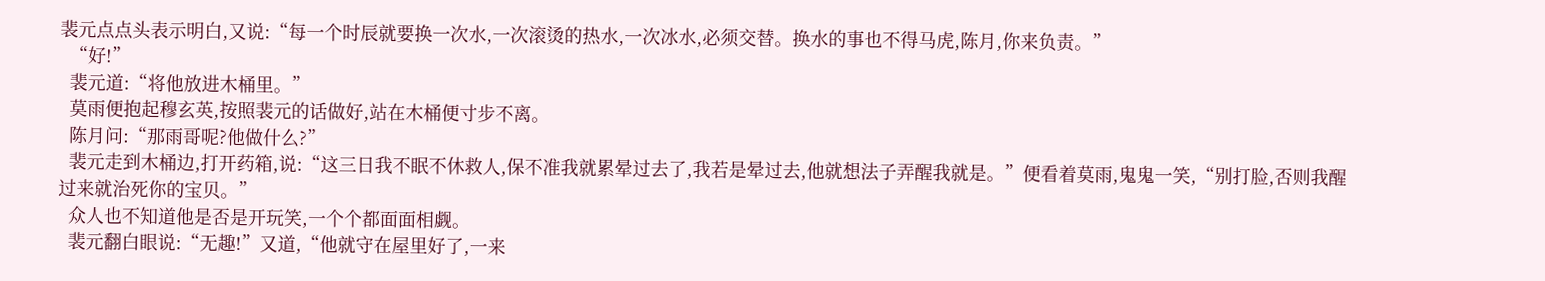裴元点点头表示明白,又说:“每一个时辰就要换一次水,一次滚烫的热水,一次冰水,必须交替。换水的事也不得马虎,陈月,你来负责。”
  “好!”
  裴元道:“将他放进木桶里。”
  莫雨便抱起穆玄英,按照裴元的话做好,站在木桶便寸步不离。
  陈月问:“那雨哥呢?他做什么?”
  裴元走到木桶边,打开药箱,说:“这三日我不眠不休救人,保不准我就累晕过去了,我若是晕过去,他就想法子弄醒我就是。”便看着莫雨,鬼鬼一笑,“别打脸,否则我醒过来就治死你的宝贝。”
  众人也不知道他是否是开玩笑,一个个都面面相觑。
  裴元翻白眼说:“无趣!”又道,“他就守在屋里好了,一来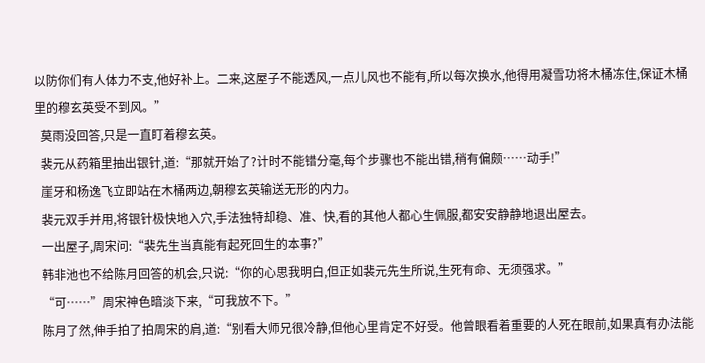以防你们有人体力不支,他好补上。二来,这屋子不能透风,一点儿风也不能有,所以每次换水,他得用凝雪功将木桶冻住,保证木桶里的穆玄英受不到风。”
  莫雨没回答,只是一直盯着穆玄英。
  裴元从药箱里抽出银针,道:“那就开始了?计时不能错分毫,每个步骤也不能出错,稍有偏颇……动手!”
  崖牙和杨逸飞立即站在木桶两边,朝穆玄英输送无形的内力。
  裴元双手并用,将银针极快地入穴,手法独特却稳、准、快,看的其他人都心生佩服,都安安静静地退出屋去。
  一出屋子,周宋问:“裴先生当真能有起死回生的本事?”
  韩非池也不给陈月回答的机会,只说:“你的心思我明白,但正如裴元先生所说,生死有命、无须强求。”
  “可……”周宋神色暗淡下来,“可我放不下。”
  陈月了然,伸手拍了拍周宋的肩,道:“别看大师兄很冷静,但他心里肯定不好受。他曾眼看着重要的人死在眼前,如果真有办法能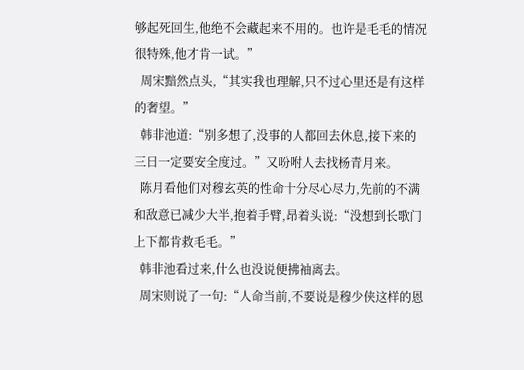够起死回生,他绝不会藏起来不用的。也许是毛毛的情况很特殊,他才肯一试。”
  周宋黯然点头,“其实我也理解,只不过心里还是有这样的奢望。”
  韩非池道:“别多想了,没事的人都回去休息,接下来的三日一定要安全度过。”又吩咐人去找杨青月来。
  陈月看他们对穆玄英的性命十分尽心尽力,先前的不满和敌意已减少大半,抱着手臂,昂着头说:“没想到长歌门上下都肯救毛毛。”
  韩非池看过来,什么也没说便拂袖离去。
  周宋则说了一句:“人命当前,不要说是穆少侠这样的恩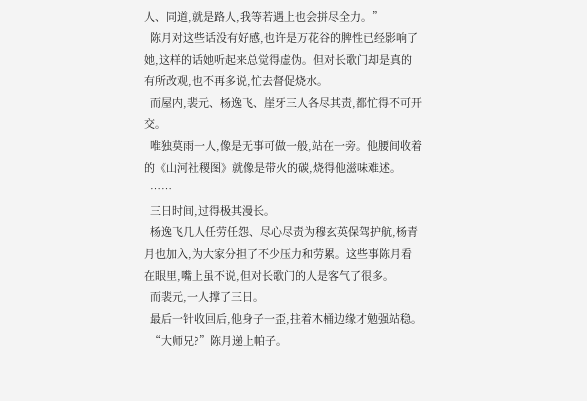人、同道,就是路人,我等若遇上也会拼尽全力。”
  陈月对这些话没有好感,也许是万花谷的脾性已经影响了她,这样的话她听起来总觉得虚伪。但对长歌门却是真的有所改观,也不再多说,忙去督促烧水。
  而屋内,裴元、杨逸飞、崖牙三人各尽其责,都忙得不可开交。
  唯独莫雨一人,像是无事可做一般,站在一旁。他腰间收着的《山河社稷图》就像是带火的碳,烧得他滋味难述。
  ……
  三日时间,过得极其漫长。
  杨逸飞几人任劳任怨、尽心尽责为穆玄英保驾护航,杨青月也加入,为大家分担了不少压力和劳累。这些事陈月看在眼里,嘴上虽不说,但对长歌门的人是客气了很多。
  而裴元,一人撑了三日。
  最后一针收回后,他身子一歪,拄着木桶边缘才勉强站稳。
  “大师兄?”陈月递上帕子。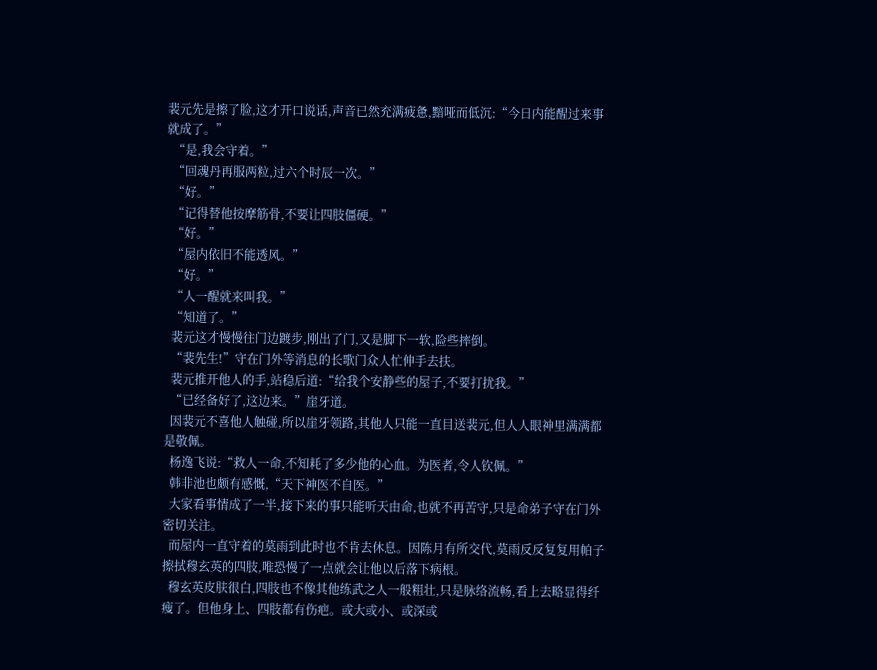裴元先是擦了脸,这才开口说话,声音已然充满疲惫,黯哑而低沉:“今日内能醒过来事就成了。”
  “是,我会守着。”
  “回魂丹再服两粒,过六个时辰一次。”
  “好。”
  “记得替他按摩筋骨,不要让四肢僵硬。”
  “好。”
  “屋内依旧不能透风。”
  “好。”
  “人一醒就来叫我。”
  “知道了。”
  裴元这才慢慢往门边踱步,刚出了门,又是脚下一软,险些摔倒。
  “裴先生!”守在门外等消息的长歌门众人忙伸手去扶。
  裴元推开他人的手,站稳后道:“给我个安静些的屋子,不要打扰我。”
  “已经备好了,这边来。”崖牙道。
  因裴元不喜他人触碰,所以崖牙领路,其他人只能一直目送裴元,但人人眼神里满满都是敬佩。
  杨逸飞说:“救人一命,不知耗了多少他的心血。为医者,令人钦佩。”
  韩非池也颇有感慨,“天下神医不自医。”
  大家看事情成了一半,接下来的事只能听天由命,也就不再苦守,只是命弟子守在门外密切关注。
  而屋内一直守着的莫雨到此时也不肯去休息。因陈月有所交代,莫雨反反复复用帕子擦拭穆玄英的四肢,唯恐慢了一点就会让他以后落下病根。
  穆玄英皮肤很白,四肢也不像其他练武之人一般粗壮,只是脉络流畅,看上去略显得纤瘦了。但他身上、四肢都有伤疤。或大或小、或深或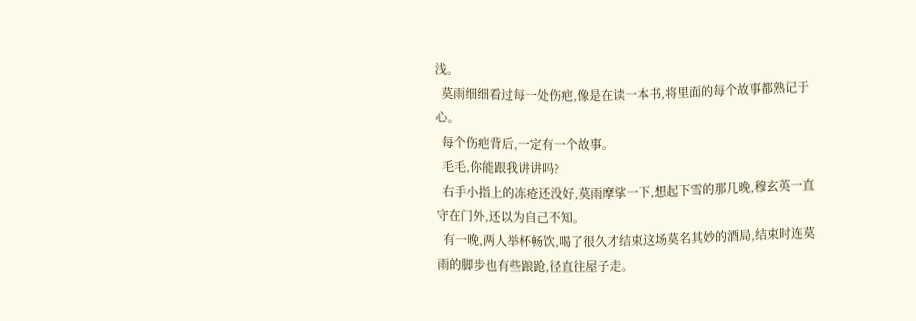浅。
  莫雨细细看过每一处伤疤,像是在读一本书,将里面的每个故事都熟记于心。
  每个伤疤背后,一定有一个故事。
  毛毛,你能跟我讲讲吗?
  右手小指上的冻疮还没好,莫雨摩挲一下,想起下雪的那几晚,穆玄英一直守在门外,还以为自己不知。
  有一晚,两人举杯畅饮,喝了很久才结束这场莫名其妙的酒局,结束时连莫雨的脚步也有些踉跄,径直往屋子走。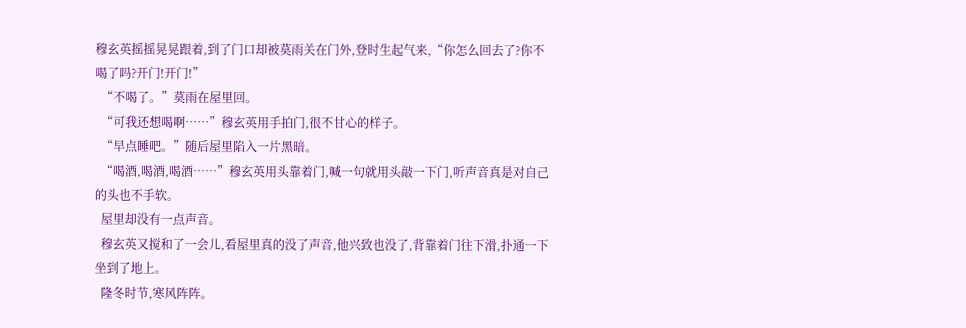穆玄英摇摇晃晃跟着,到了门口却被莫雨关在门外,登时生起气来,“你怎么回去了?你不喝了吗?开门!开门!”
  “不喝了。”莫雨在屋里回。
  “可我还想喝啊……”穆玄英用手拍门,很不甘心的样子。
  “早点睡吧。”随后屋里陷入一片黑暗。
  “喝酒,喝酒,喝酒……”穆玄英用头靠着门,喊一句就用头敲一下门,听声音真是对自己的头也不手软。
  屋里却没有一点声音。
  穆玄英又搅和了一会儿,看屋里真的没了声音,他兴致也没了,背靠着门往下滑,扑通一下坐到了地上。
  隆冬时节,寒风阵阵。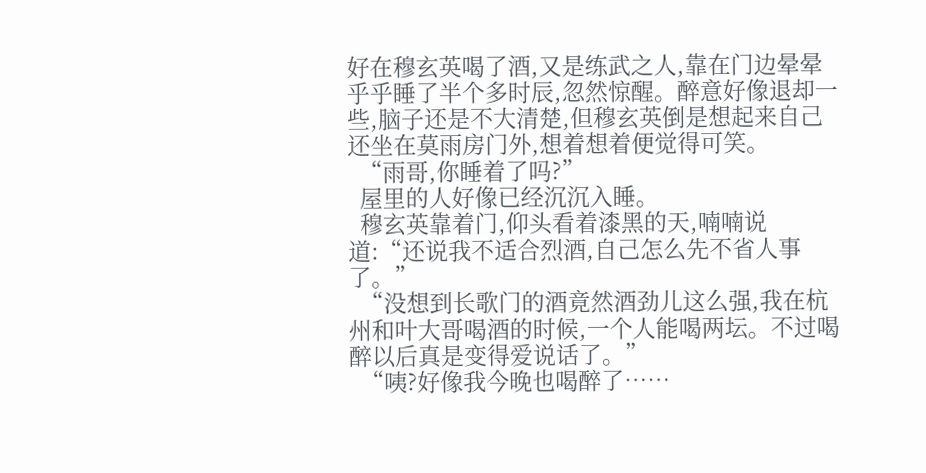好在穆玄英喝了酒,又是练武之人,靠在门边晕晕乎乎睡了半个多时辰,忽然惊醒。醉意好像退却一些,脑子还是不大清楚,但穆玄英倒是想起来自己还坐在莫雨房门外,想着想着便觉得可笑。
  “雨哥,你睡着了吗?”
  屋里的人好像已经沉沉入睡。
  穆玄英靠着门,仰头看着漆黑的天,喃喃说道:“还说我不适合烈酒,自己怎么先不省人事了。”
  “没想到长歌门的酒竟然酒劲儿这么强,我在杭州和叶大哥喝酒的时候,一个人能喝两坛。不过喝醉以后真是变得爱说话了。”
  “咦?好像我今晚也喝醉了……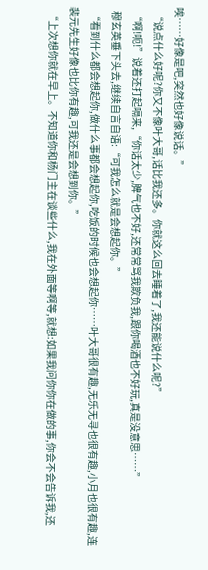唉……好像是吧,突然也好像说话。”
  “说点什么好呢?你又不像叶大哥,话比我还多。你就这么回去睡着了,我还能说什么呢?”
  “啊!呃!”说着还打起嗝来,“你话太少,脾气也不好,还常常骂我欺负我,跟你喝酒也不好玩,真是没意思……”
  穆玄英垂下头去,继续自言自语:“可我怎么就是会想起你。”
  “看到什么都会想起你,做什么事都会想起你,吃饭的时候也会想起你……叶大哥很有趣,无乐无寻也很有趣,小月也很有趣,连裴元先生好像也比你有趣,可我还是会想到你。”
  “上次想你就在早上。不知道你和杨门主在谈些什么,我在外面等啊等,就想:如果我问你你在做的事,你会不会告诉我,还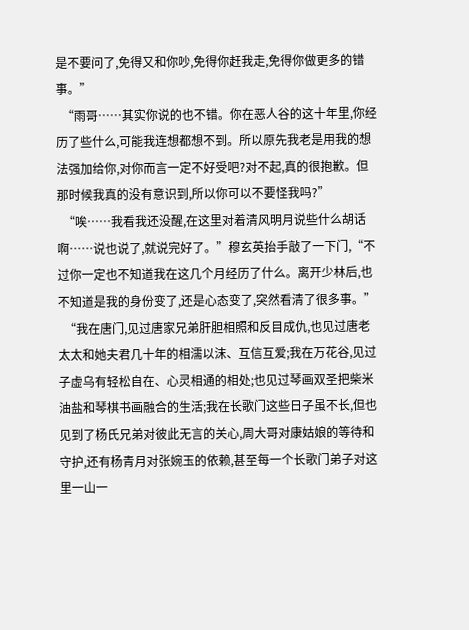是不要问了,免得又和你吵,免得你赶我走,免得你做更多的错事。”
  “雨哥……其实你说的也不错。你在恶人谷的这十年里,你经历了些什么,可能我连想都想不到。所以原先我老是用我的想法强加给你,对你而言一定不好受吧?对不起,真的很抱歉。但那时候我真的没有意识到,所以你可以不要怪我吗?”
  “唉……我看我还没醒,在这里对着清风明月说些什么胡话啊……说也说了,就说完好了。”穆玄英抬手敲了一下门,“不过你一定也不知道我在这几个月经历了什么。离开少林后,也不知道是我的身份变了,还是心态变了,突然看清了很多事。”
  “我在唐门,见过唐家兄弟肝胆相照和反目成仇,也见过唐老太太和她夫君几十年的相濡以沫、互信互爱;我在万花谷,见过子虚乌有轻松自在、心灵相通的相处;也见过琴画双圣把柴米油盐和琴棋书画融合的生活;我在长歌门这些日子虽不长,但也见到了杨氏兄弟对彼此无言的关心,周大哥对康姑娘的等待和守护,还有杨青月对张婉玉的依赖,甚至每一个长歌门弟子对这里一山一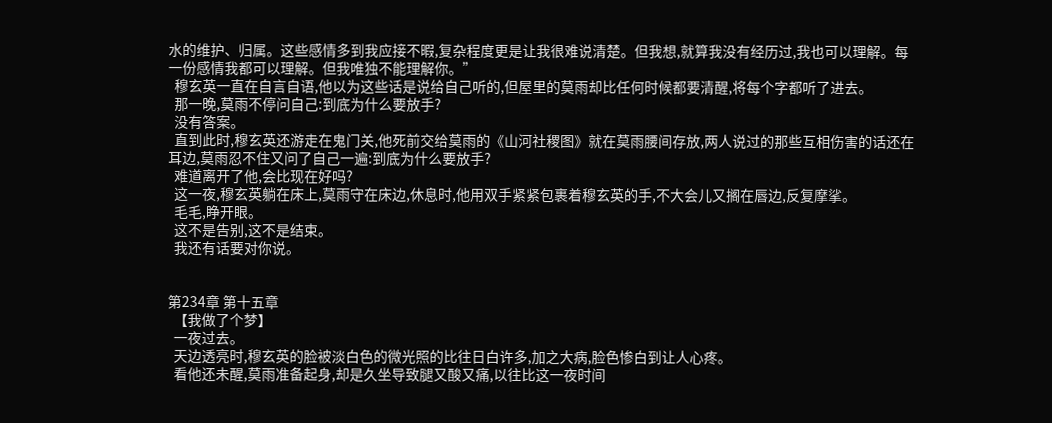水的维护、归属。这些感情多到我应接不暇,复杂程度更是让我很难说清楚。但我想,就算我没有经历过,我也可以理解。每一份感情我都可以理解。但我唯独不能理解你。”
  穆玄英一直在自言自语,他以为这些话是说给自己听的,但屋里的莫雨却比任何时候都要清醒,将每个字都听了进去。
  那一晚,莫雨不停问自己:到底为什么要放手?
  没有答案。
  直到此时,穆玄英还游走在鬼门关,他死前交给莫雨的《山河社稷图》就在莫雨腰间存放,两人说过的那些互相伤害的话还在耳边,莫雨忍不住又问了自己一遍:到底为什么要放手?
  难道离开了他,会比现在好吗?
  这一夜,穆玄英躺在床上,莫雨守在床边,休息时,他用双手紧紧包裹着穆玄英的手,不大会儿又搁在唇边,反复摩挲。
  毛毛,睁开眼。
  这不是告别,这不是结束。
  我还有话要对你说。


第234章 第十五章
  【我做了个梦】
  一夜过去。
  天边透亮时,穆玄英的脸被淡白色的微光照的比往日白许多,加之大病,脸色惨白到让人心疼。
  看他还未醒,莫雨准备起身,却是久坐导致腿又酸又痛,以往比这一夜时间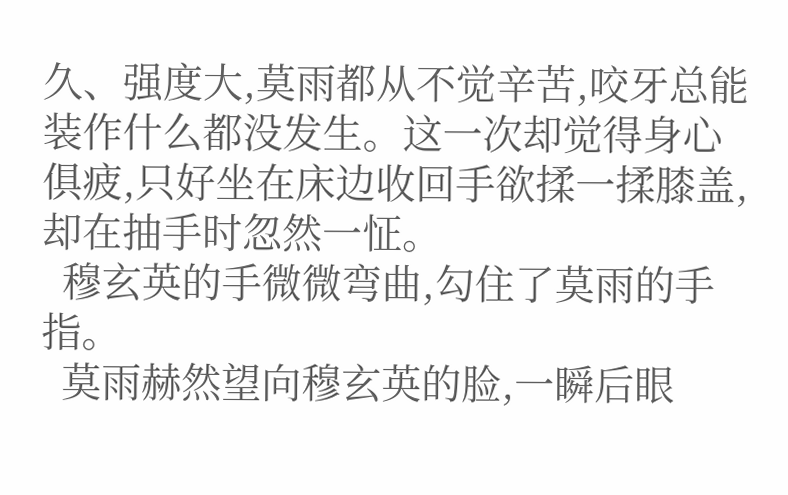久、强度大,莫雨都从不觉辛苦,咬牙总能装作什么都没发生。这一次却觉得身心俱疲,只好坐在床边收回手欲揉一揉膝盖,却在抽手时忽然一怔。
  穆玄英的手微微弯曲,勾住了莫雨的手指。
  莫雨赫然望向穆玄英的脸,一瞬后眼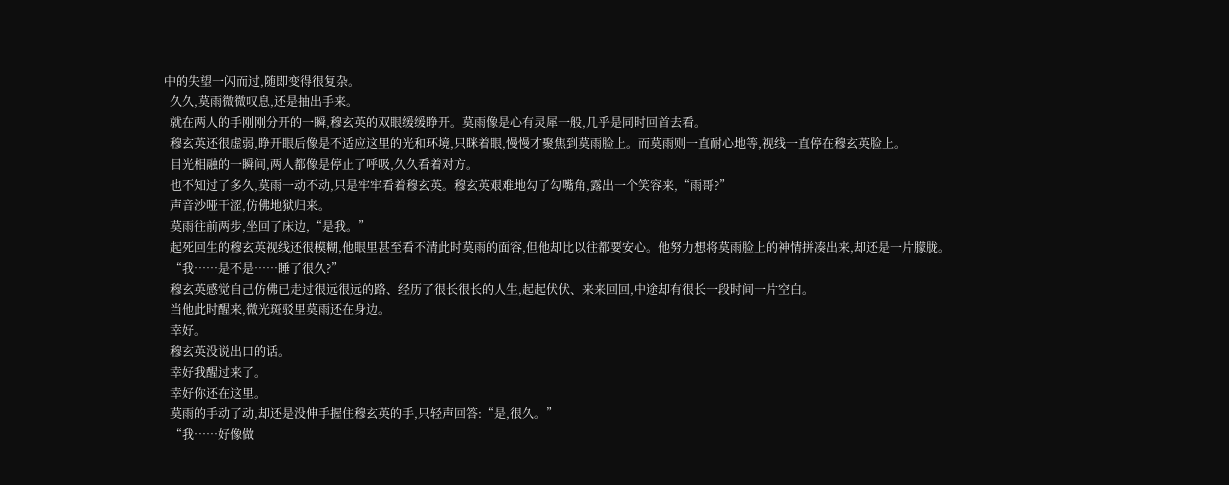中的失望一闪而过,随即变得很复杂。
  久久,莫雨微微叹息,还是抽出手来。
  就在两人的手刚刚分开的一瞬,穆玄英的双眼缓缓睁开。莫雨像是心有灵犀一般,几乎是同时回首去看。
  穆玄英还很虚弱,睁开眼后像是不适应这里的光和环境,只眯着眼,慢慢才聚焦到莫雨脸上。而莫雨则一直耐心地等,视线一直停在穆玄英脸上。
  目光相融的一瞬间,两人都像是停止了呼吸,久久看着对方。
  也不知过了多久,莫雨一动不动,只是牢牢看着穆玄英。穆玄英艰难地勾了勾嘴角,露出一个笑容来,“雨哥?”
  声音沙哑干涩,仿佛地狱归来。
  莫雨往前两步,坐回了床边,“是我。”
  起死回生的穆玄英视线还很模糊,他眼里甚至看不清此时莫雨的面容,但他却比以往都要安心。他努力想将莫雨脸上的神情拼凑出来,却还是一片朦胧。
  “我……是不是……睡了很久?”
  穆玄英感觉自己仿佛已走过很远很远的路、经历了很长很长的人生,起起伏伏、来来回回,中途却有很长一段时间一片空白。
  当他此时醒来,微光斑驳里莫雨还在身边。
  幸好。
  穆玄英没说出口的话。
  幸好我醒过来了。
  幸好你还在这里。
  莫雨的手动了动,却还是没伸手握住穆玄英的手,只轻声回答:“是,很久。”
  “我……好像做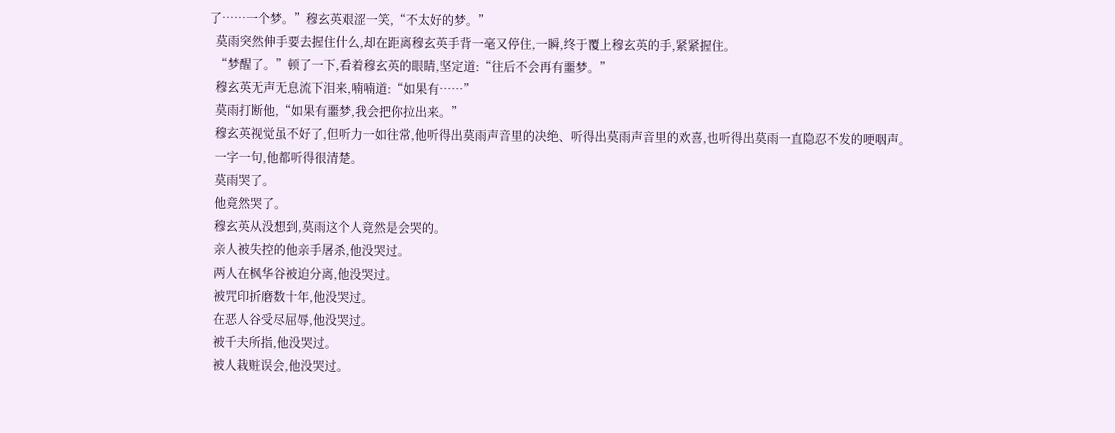了……一个梦。”穆玄英艰涩一笑,“不太好的梦。”
  莫雨突然伸手要去握住什么,却在距离穆玄英手背一毫又停住,一瞬,终于覆上穆玄英的手,紧紧握住。
  “梦醒了。”顿了一下,看着穆玄英的眼睛,坚定道:“往后不会再有噩梦。”
  穆玄英无声无息流下泪来,喃喃道:“如果有……”
  莫雨打断他,“如果有噩梦,我会把你拉出来。”
  穆玄英视觉虽不好了,但听力一如往常,他听得出莫雨声音里的决绝、听得出莫雨声音里的欢喜,也听得出莫雨一直隐忍不发的哽咽声。
  一字一句,他都听得很清楚。
  莫雨哭了。
  他竟然哭了。
  穆玄英从没想到,莫雨这个人竟然是会哭的。
  亲人被失控的他亲手屠杀,他没哭过。
  两人在枫华谷被迫分离,他没哭过。
  被咒印折磨数十年,他没哭过。
  在恶人谷受尽屈辱,他没哭过。
  被千夫所指,他没哭过。
  被人栽赃误会,他没哭过。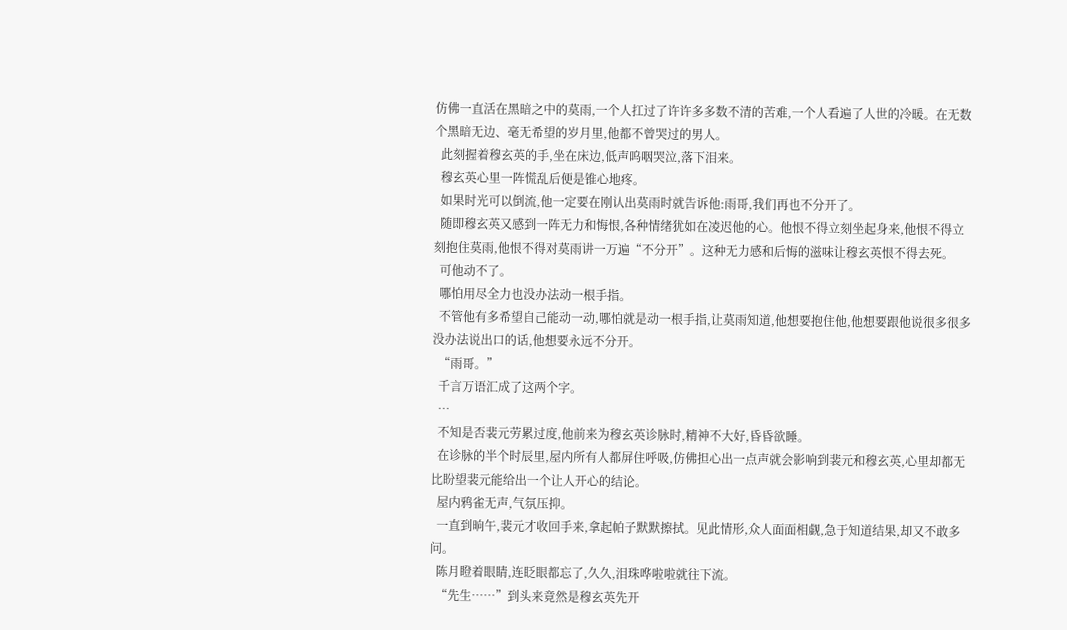仿佛一直活在黑暗之中的莫雨,一个人扛过了许许多多数不清的苦难,一个人看遍了人世的冷暖。在无数个黑暗无边、毫无希望的岁月里,他都不曾哭过的男人。
  此刻握着穆玄英的手,坐在床边,低声呜咽哭泣,落下泪来。
  穆玄英心里一阵慌乱后便是锥心地疼。
  如果时光可以倒流,他一定要在刚认出莫雨时就告诉他:雨哥,我们再也不分开了。
  随即穆玄英又感到一阵无力和悔恨,各种情绪犹如在凌迟他的心。他恨不得立刻坐起身来,他恨不得立刻抱住莫雨,他恨不得对莫雨讲一万遍“不分开”。这种无力感和后悔的滋味让穆玄英恨不得去死。
  可他动不了。
  哪怕用尽全力也没办法动一根手指。
  不管他有多希望自己能动一动,哪怕就是动一根手指,让莫雨知道,他想要抱住他,他想要跟他说很多很多没办法说出口的话,他想要永远不分开。
  “雨哥。”
  千言万语汇成了这两个字。
  …
  不知是否裴元劳累过度,他前来为穆玄英诊脉时,精神不大好,昏昏欲睡。
  在诊脉的半个时辰里,屋内所有人都屏住呼吸,仿佛担心出一点声就会影响到裴元和穆玄英,心里却都无比盼望裴元能给出一个让人开心的结论。
  屋内鸦雀无声,气氛压抑。
  一直到晌午,裴元才收回手来,拿起帕子默默擦拭。见此情形,众人面面相觑,急于知道结果,却又不敢多问。
  陈月瞪着眼睛,连眨眼都忘了,久久,泪珠哗啦啦就往下流。
  “先生……”到头来竟然是穆玄英先开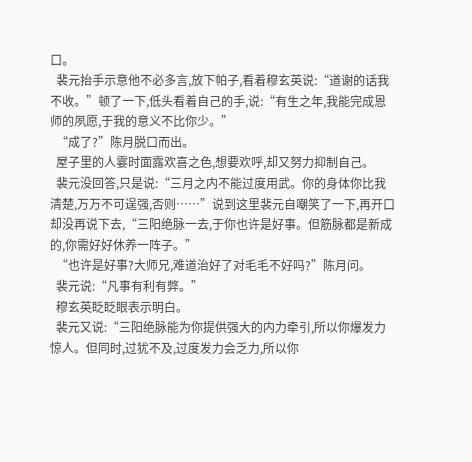口。
  裴元抬手示意他不必多言,放下帕子,看着穆玄英说:“道谢的话我不收。”顿了一下,低头看着自己的手,说:“有生之年,我能完成恩师的夙愿,于我的意义不比你少。”
  “成了?”陈月脱口而出。
  屋子里的人霎时面露欢喜之色,想要欢呼,却又努力抑制自己。
  裴元没回答,只是说:“三月之内不能过度用武。你的身体你比我清楚,万万不可逞强,否则……”说到这里裴元自嘲笑了一下,再开口却没再说下去,“三阳绝脉一去,于你也许是好事。但筋脉都是新成的,你需好好休养一阵子。”
  “也许是好事?大师兄,难道治好了对毛毛不好吗?”陈月问。
  裴元说:“凡事有利有弊。”
  穆玄英眨眨眼表示明白。
  裴元又说:“三阳绝脉能为你提供强大的内力牵引,所以你爆发力惊人。但同时,过犹不及,过度发力会乏力,所以你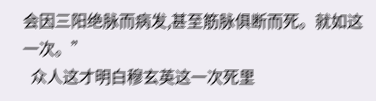会因三阳绝脉而病发,甚至筋脉俱断而死。就如这一次。”
  众人这才明白穆玄英这一次死里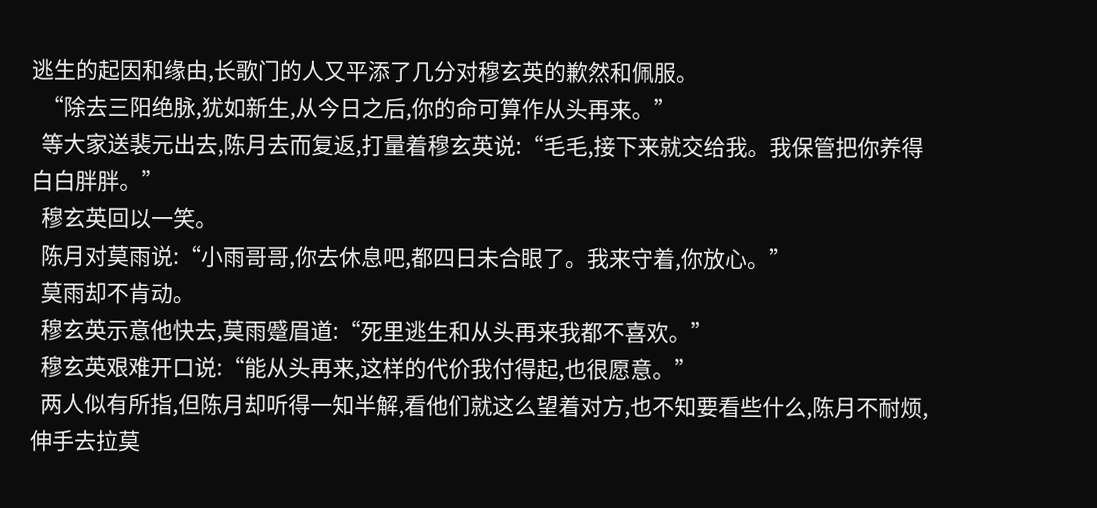逃生的起因和缘由,长歌门的人又平添了几分对穆玄英的歉然和佩服。
  “除去三阳绝脉,犹如新生,从今日之后,你的命可算作从头再来。”
  等大家送裴元出去,陈月去而复返,打量着穆玄英说:“毛毛,接下来就交给我。我保管把你养得白白胖胖。”
  穆玄英回以一笑。
  陈月对莫雨说:“小雨哥哥,你去休息吧,都四日未合眼了。我来守着,你放心。”
  莫雨却不肯动。
  穆玄英示意他快去,莫雨蹙眉道:“死里逃生和从头再来我都不喜欢。”
  穆玄英艰难开口说:“能从头再来,这样的代价我付得起,也很愿意。”
  两人似有所指,但陈月却听得一知半解,看他们就这么望着对方,也不知要看些什么,陈月不耐烦,伸手去拉莫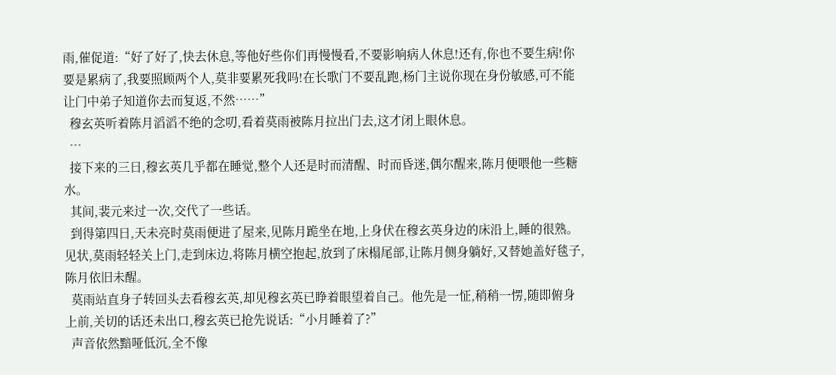雨,催促道:“好了好了,快去休息,等他好些你们再慢慢看,不要影响病人休息!还有,你也不要生病!你要是累病了,我要照顾两个人,莫非要累死我吗!在长歌门不要乱跑,杨门主说你现在身份敏感,可不能让门中弟子知道你去而复返,不然……”
  穆玄英听着陈月滔滔不绝的念叨,看着莫雨被陈月拉出门去,这才闭上眼休息。
  …
  接下来的三日,穆玄英几乎都在睡觉,整个人还是时而清醒、时而昏迷,偶尔醒来,陈月便喂他一些糖水。
  其间,裴元来过一次,交代了一些话。
  到得第四日,天未亮时莫雨便进了屋来,见陈月跪坐在地,上身伏在穆玄英身边的床沿上,睡的很熟。见状,莫雨轻轻关上门,走到床边,将陈月横空抱起,放到了床榻尾部,让陈月侧身躺好,又替她盖好毯子,陈月依旧未醒。
  莫雨站直身子转回头去看穆玄英,却见穆玄英已睁着眼望着自己。他先是一怔,稍稍一愣,随即俯身上前,关切的话还未出口,穆玄英已抢先说话:“小月睡着了?”
  声音依然黯哑低沉,全不像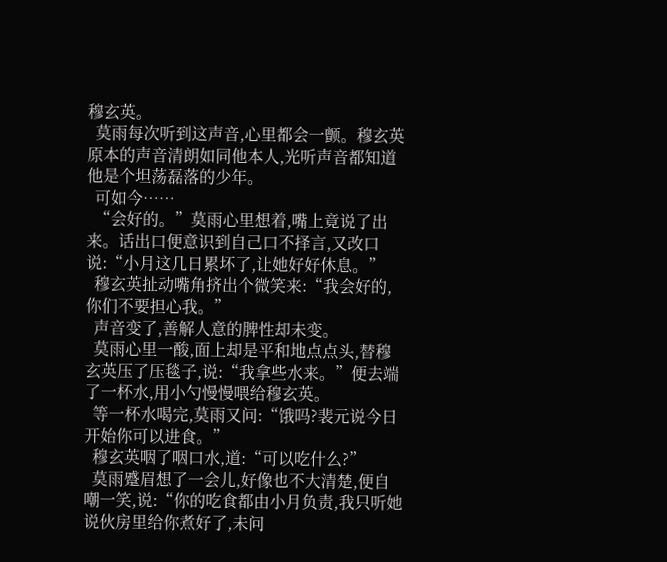穆玄英。
  莫雨每次听到这声音,心里都会一颤。穆玄英原本的声音清朗如同他本人,光听声音都知道他是个坦荡磊落的少年。
  可如今……
  “会好的。”莫雨心里想着,嘴上竟说了出来。话出口便意识到自己口不择言,又改口说:“小月这几日累坏了,让她好好休息。”
  穆玄英扯动嘴角挤出个微笑来:“我会好的,你们不要担心我。”
  声音变了,善解人意的脾性却未变。
  莫雨心里一酸,面上却是平和地点点头,替穆玄英压了压毯子,说:“我拿些水来。”便去端了一杯水,用小勺慢慢喂给穆玄英。
  等一杯水喝完,莫雨又问:“饿吗?裴元说今日开始你可以进食。”
  穆玄英咽了咽口水,道:“可以吃什么?”
  莫雨蹙眉想了一会儿,好像也不大清楚,便自嘲一笑,说:“你的吃食都由小月负责,我只听她说伙房里给你煮好了,未问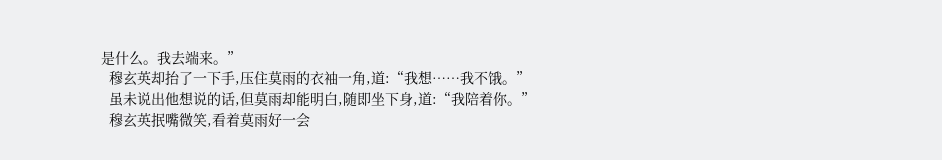是什么。我去端来。”
  穆玄英却抬了一下手,压住莫雨的衣袖一角,道:“我想……我不饿。”
  虽未说出他想说的话,但莫雨却能明白,随即坐下身,道:“我陪着你。”
  穆玄英抿嘴微笑,看着莫雨好一会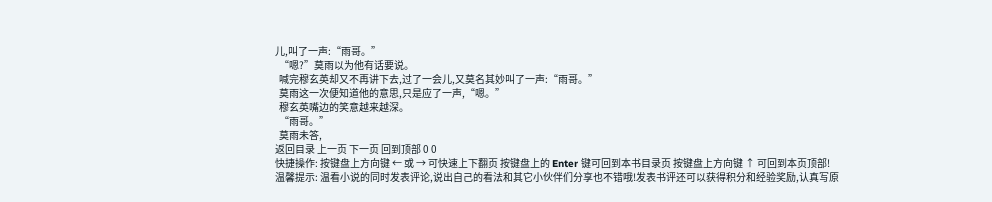儿,叫了一声:“雨哥。”
  “嗯?”莫雨以为他有话要说。
  喊完穆玄英却又不再讲下去,过了一会儿,又莫名其妙叫了一声:“雨哥。”
  莫雨这一次便知道他的意思,只是应了一声,“嗯。”
  穆玄英嘴边的笑意越来越深。
  “雨哥。”
  莫雨未答,
返回目录 上一页 下一页 回到顶部 0 0
快捷操作: 按键盘上方向键 ← 或 → 可快速上下翻页 按键盘上的 Enter 键可回到本书目录页 按键盘上方向键 ↑ 可回到本页顶部!
温馨提示: 温看小说的同时发表评论,说出自己的看法和其它小伙伴们分享也不错哦!发表书评还可以获得积分和经验奖励,认真写原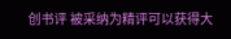创书评 被采纳为精评可以获得大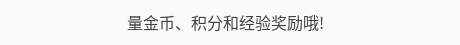量金币、积分和经验奖励哦!